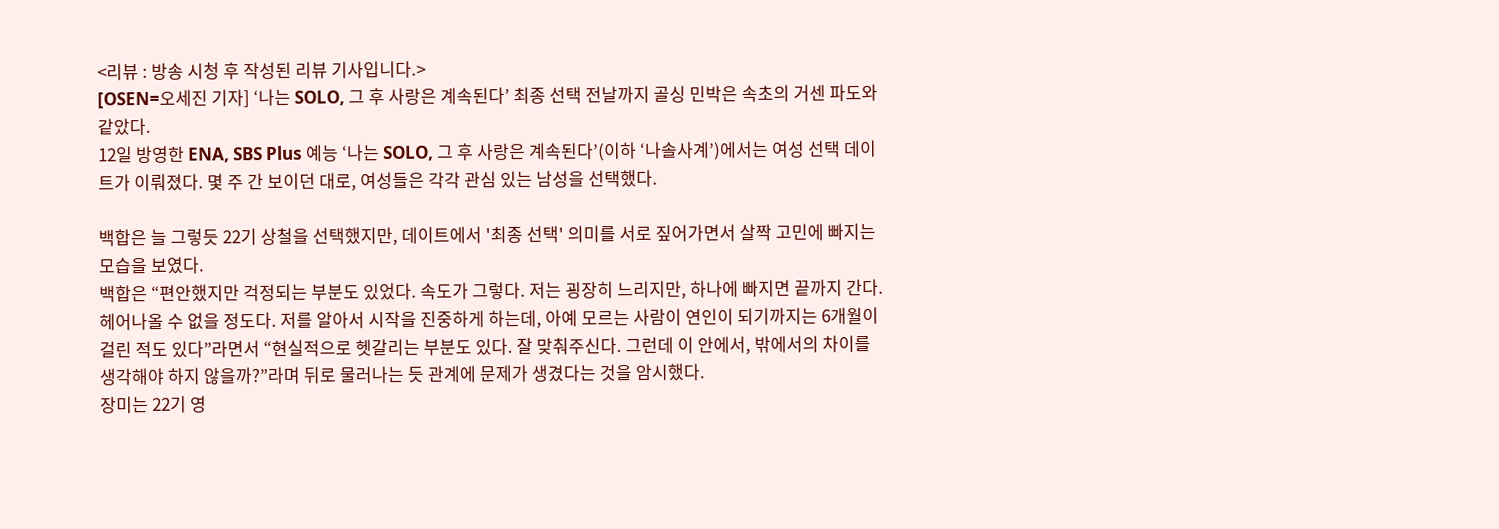<리뷰 : 방송 시청 후 작성된 리뷰 기사입니다.>
[OSEN=오세진 기자] ‘나는 SOLO, 그 후 사랑은 계속된다’ 최종 선택 전날까지 골싱 민박은 속초의 거센 파도와 같았다.
12일 방영한 ENA, SBS Plus 예능 ‘나는 SOLO, 그 후 사랑은 계속된다’(이하 ‘나솔사계’)에서는 여성 선택 데이트가 이뤄졌다. 몇 주 간 보이던 대로, 여성들은 각각 관심 있는 남성을 선택했다.

백합은 늘 그렇듯 22기 상철을 선택했지만, 데이트에서 '최종 선택' 의미를 서로 짚어가면서 살짝 고민에 빠지는 모습을 보였다.
백합은 “편안했지만 걱정되는 부분도 있었다. 속도가 그렇다. 저는 굉장히 느리지만, 하나에 빠지면 끝까지 간다. 헤어나올 수 없을 정도다. 저를 알아서 시작을 진중하게 하는데, 아예 모르는 사람이 연인이 되기까지는 6개월이 걸린 적도 있다”라면서 “현실적으로 헷갈리는 부분도 있다. 잘 맞춰주신다. 그런데 이 안에서, 밖에서의 차이를 생각해야 하지 않을까?”라며 뒤로 물러나는 듯 관계에 문제가 생겼다는 것을 암시했다.
장미는 22기 영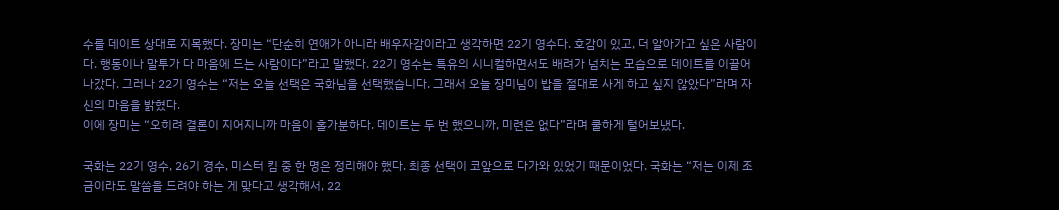수를 데이트 상대로 지목했다. 장미는 “단순히 연애가 아니라 배우자감이라고 생각하면 22기 영수다. 호감이 있고, 더 알아가고 싶은 사람이다. 행동이나 말투가 다 마음에 드는 사람이다”라고 말했다. 22기 영수는 특유의 시니컬하면서도 배려가 넘치는 모습으로 데이트를 이끌어 나갔다. 그러나 22기 영수는 “저는 오늘 선택은 국화님을 선택했습니다. 그래서 오늘 장미님이 밥을 절대로 사게 하고 싶지 않았다”라며 자신의 마음을 밝혔다.
이에 장미는 “오히려 결론이 지어지니까 마음이 홀가분하다. 데이트는 두 번 했으니까, 미련은 없다”라며 쿨하게 털어보냈다.

국화는 22기 영수, 26기 경수, 미스터 킴 중 한 명은 정리해야 했다. 최종 선택이 코앞으로 다가와 있었기 때문이었다. 국화는 “저는 이제 조금이라도 말씀을 드려야 하는 게 맞다고 생각해서, 22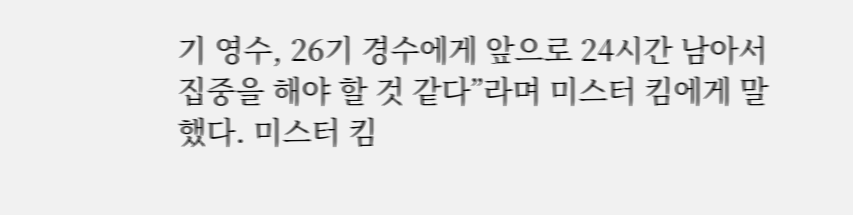기 영수, 26기 경수에게 앞으로 24시간 남아서 집중을 해야 할 것 같다”라며 미스터 킴에게 말했다. 미스터 킴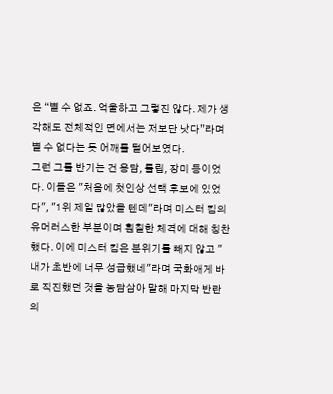은 “별 수 없죠. 억울하고 그렇진 않다. 제가 생각해도 전체적인 면에서는 저보단 낫다”라며 별 수 없다는 듯 어깨를 털어보였다.
그런 그를 반기는 건 용담, 튤립, 장미 등이었다. 이들은 "처음에 첫인상 선택 후보에 있었다", "1위 제일 많았을 텐데"라며 미스터 킴의 유머러스한 부분이며 훤칠한 체격에 대해 칭찬했다. 이에 미스터 킴은 분위기를 빼지 않고 "내가 초반에 너무 성급했네"라며 국화애게 바로 직진했던 것을 농담삼아 말해 마지막 반란의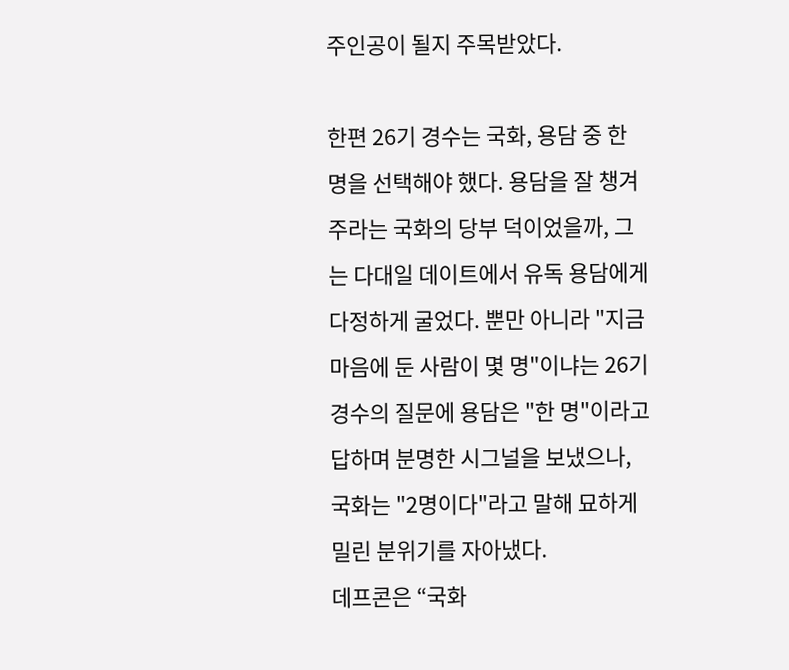주인공이 될지 주목받았다.

한편 26기 경수는 국화, 용담 중 한 명을 선택해야 했다. 용담을 잘 챙겨주라는 국화의 당부 덕이었을까, 그는 다대일 데이트에서 유독 용담에게 다정하게 굴었다. 뿐만 아니라 "지금 마음에 둔 사람이 몇 명"이냐는 26기 경수의 질문에 용담은 "한 명"이라고 답하며 분명한 시그널을 보냈으나, 국화는 "2명이다"라고 말해 묘하게 밀린 분위기를 자아냈다.
데프콘은 “국화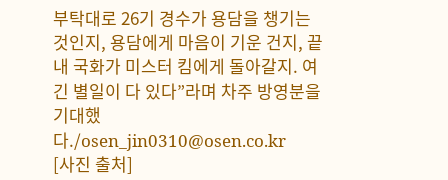부탁대로 26기 경수가 용담을 챙기는 것인지, 용담에게 마음이 기운 건지, 끝내 국화가 미스터 킴에게 돌아갈지. 여긴 별일이 다 있다”라며 차주 방영분을 기대했다./osen_jin0310@osen.co.kr
[사진 출처]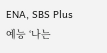ENA, SBS Plus 예능 ‘나는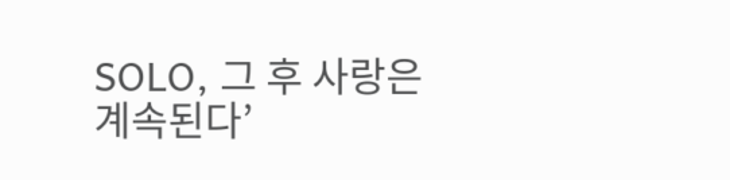SOLO, 그 후 사랑은 계속된다’